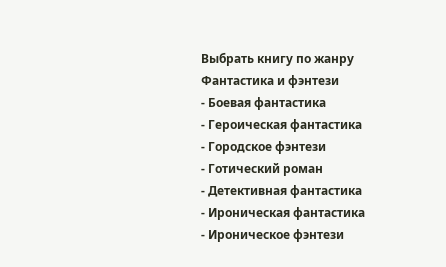Выбрать книгу по жанру
Фантастика и фэнтези
- Боевая фантастика
- Героическая фантастика
- Городское фэнтези
- Готический роман
- Детективная фантастика
- Ироническая фантастика
- Ироническое фэнтези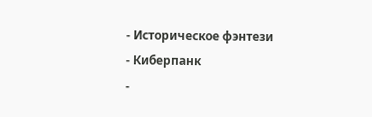- Историческое фэнтези
- Киберпанк
-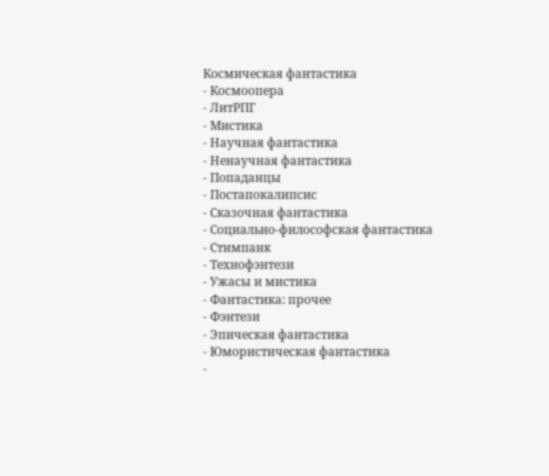Космическая фантастика
- Космоопера
- ЛитРПГ
- Мистика
- Научная фантастика
- Ненаучная фантастика
- Попаданцы
- Постапокалипсис
- Сказочная фантастика
- Социально-философская фантастика
- Стимпанк
- Технофэнтези
- Ужасы и мистика
- Фантастика: прочее
- Фэнтези
- Эпическая фантастика
- Юмористическая фантастика
-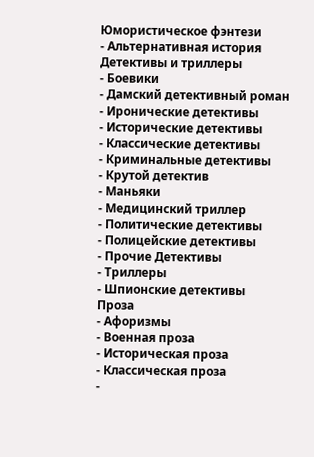Юмористическое фэнтези
- Альтернативная история
Детективы и триллеры
- Боевики
- Дамский детективный роман
- Иронические детективы
- Исторические детективы
- Классические детективы
- Криминальные детективы
- Крутой детектив
- Маньяки
- Медицинский триллер
- Политические детективы
- Полицейские детективы
- Прочие Детективы
- Триллеры
- Шпионские детективы
Проза
- Афоризмы
- Военная проза
- Историческая проза
- Классическая проза
-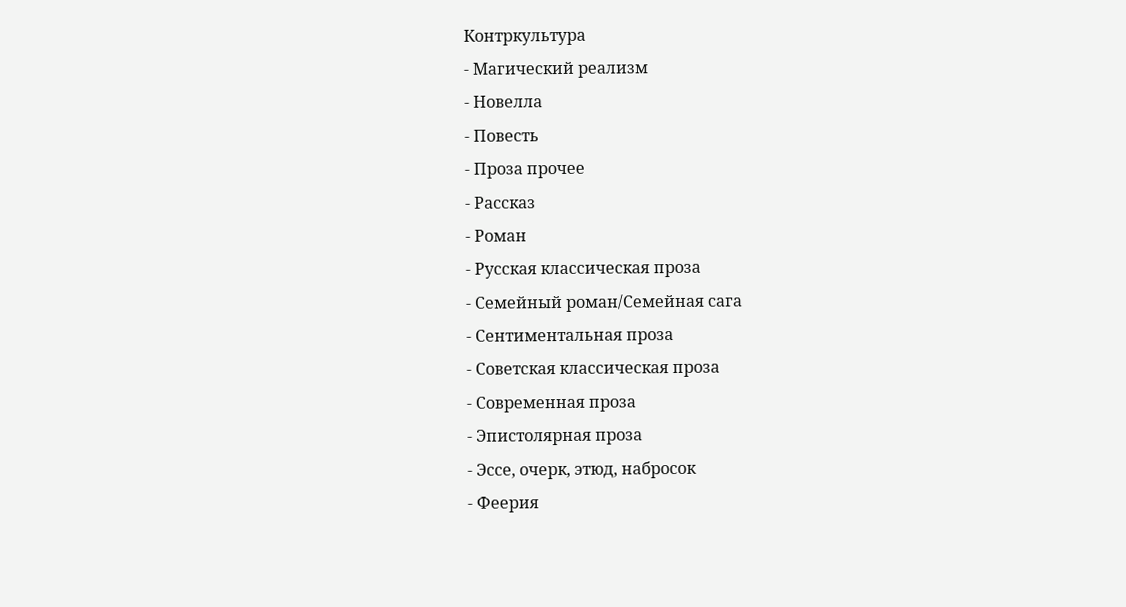Контркультура
- Магический реализм
- Новелла
- Повесть
- Проза прочее
- Рассказ
- Роман
- Русская классическая проза
- Семейный роман/Семейная сага
- Сентиментальная проза
- Советская классическая проза
- Современная проза
- Эпистолярная проза
- Эссе, очерк, этюд, набросок
- Феерия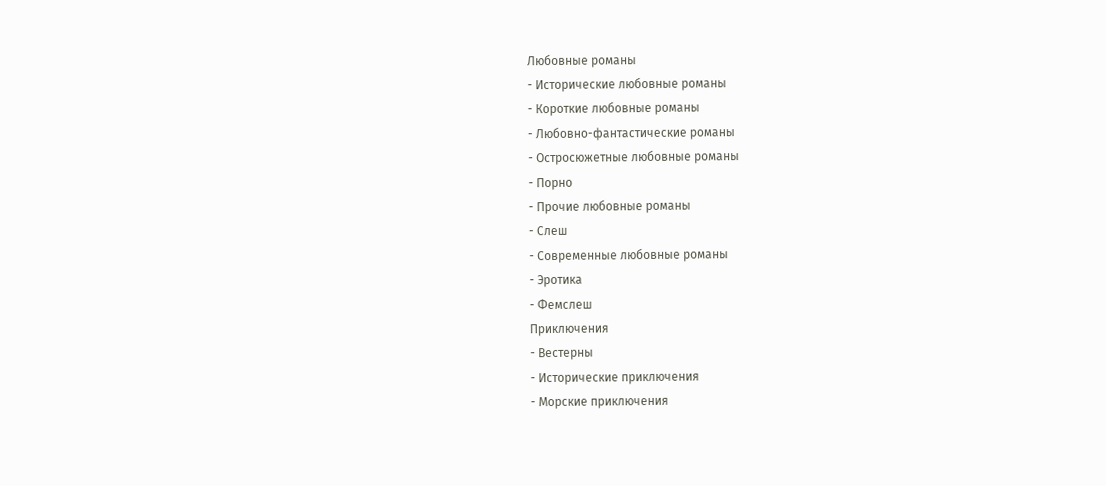Любовные романы
- Исторические любовные романы
- Короткие любовные романы
- Любовно-фантастические романы
- Остросюжетные любовные романы
- Порно
- Прочие любовные романы
- Слеш
- Современные любовные романы
- Эротика
- Фемслеш
Приключения
- Вестерны
- Исторические приключения
- Морские приключения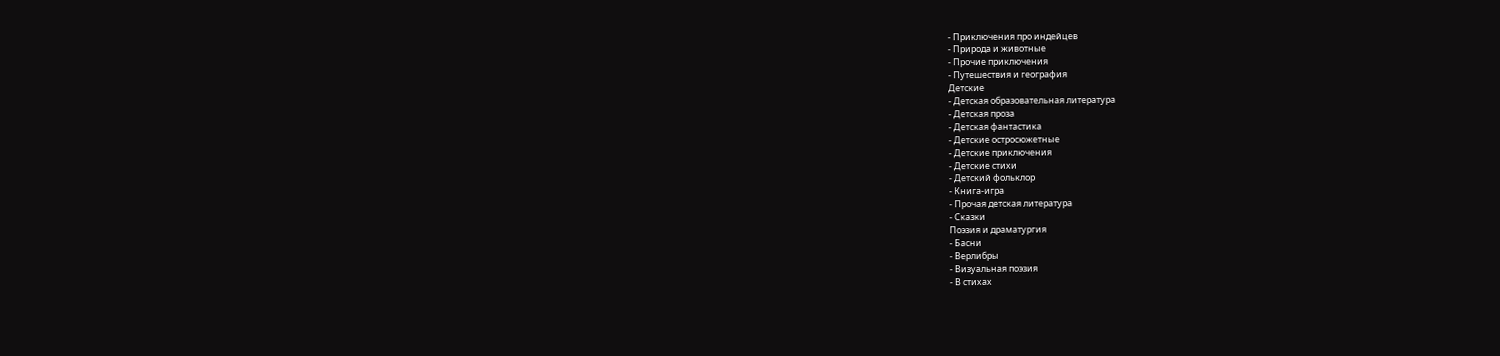- Приключения про индейцев
- Природа и животные
- Прочие приключения
- Путешествия и география
Детские
- Детская образовательная литература
- Детская проза
- Детская фантастика
- Детские остросюжетные
- Детские приключения
- Детские стихи
- Детский фольклор
- Книга-игра
- Прочая детская литература
- Сказки
Поэзия и драматургия
- Басни
- Верлибры
- Визуальная поэзия
- В стихах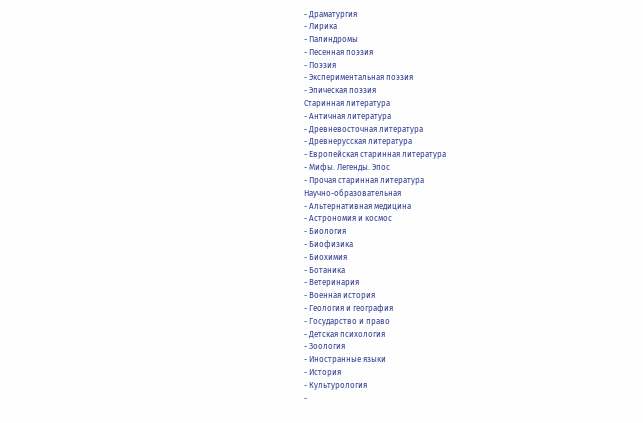- Драматургия
- Лирика
- Палиндромы
- Песенная поэзия
- Поэзия
- Экспериментальная поэзия
- Эпическая поэзия
Старинная литература
- Античная литература
- Древневосточная литература
- Древнерусская литература
- Европейская старинная литература
- Мифы. Легенды. Эпос
- Прочая старинная литература
Научно-образовательная
- Альтернативная медицина
- Астрономия и космос
- Биология
- Биофизика
- Биохимия
- Ботаника
- Ветеринария
- Военная история
- Геология и география
- Государство и право
- Детская психология
- Зоология
- Иностранные языки
- История
- Культурология
-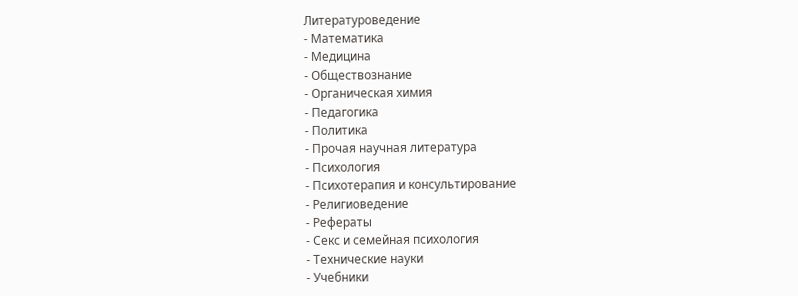Литературоведение
- Математика
- Медицина
- Обществознание
- Органическая химия
- Педагогика
- Политика
- Прочая научная литература
- Психология
- Психотерапия и консультирование
- Религиоведение
- Рефераты
- Секс и семейная психология
- Технические науки
- Учебники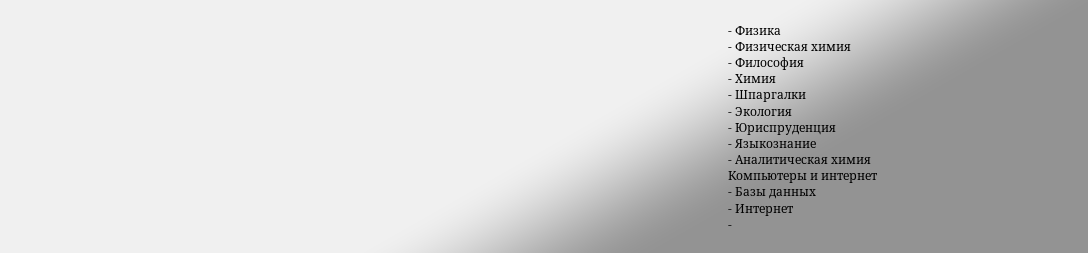- Физика
- Физическая химия
- Философия
- Химия
- Шпаргалки
- Экология
- Юриспруденция
- Языкознание
- Аналитическая химия
Компьютеры и интернет
- Базы данных
- Интернет
-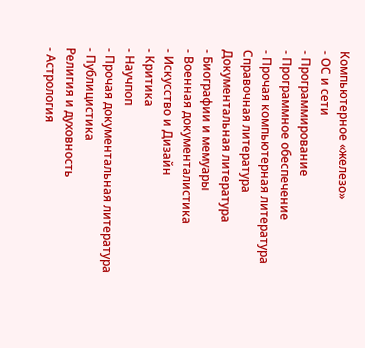Компьютерное «железо»
- ОС и сети
- Программирование
- Программное обеспечение
- Прочая компьютерная литература
Справочная литература
Документальная литература
- Биографии и мемуары
- Военная документалистика
- Искусство и Дизайн
- Критика
- Научпоп
- Прочая документальная литература
- Публицистика
Религия и духовность
- Астрология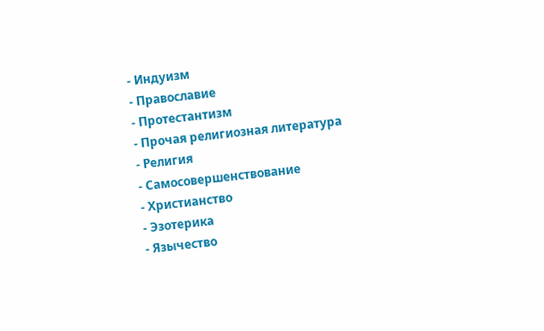- Индуизм
- Православие
- Протестантизм
- Прочая религиозная литература
- Религия
- Самосовершенствование
- Христианство
- Эзотерика
- Язычество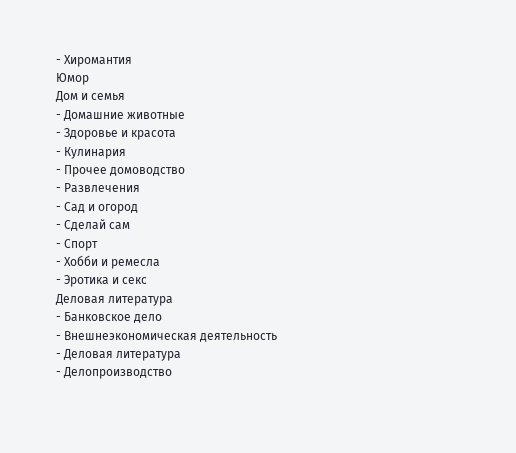- Хиромантия
Юмор
Дом и семья
- Домашние животные
- Здоровье и красота
- Кулинария
- Прочее домоводство
- Развлечения
- Сад и огород
- Сделай сам
- Спорт
- Хобби и ремесла
- Эротика и секс
Деловая литература
- Банковское дело
- Внешнеэкономическая деятельность
- Деловая литература
- Делопроизводство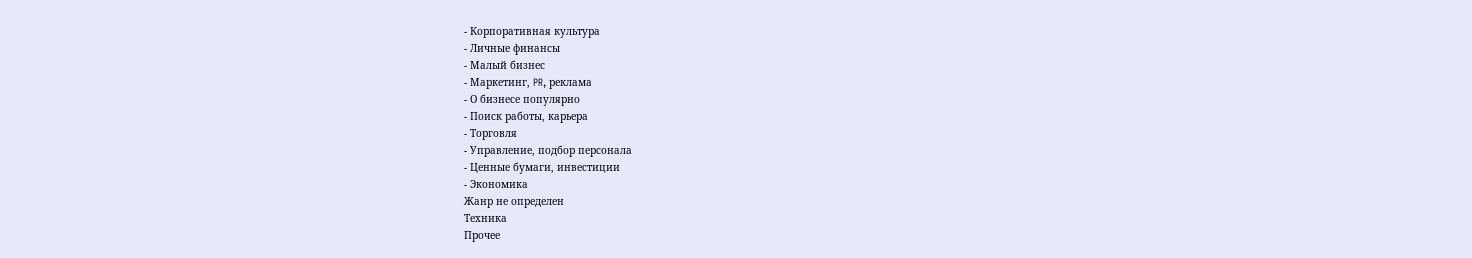- Корпоративная культура
- Личные финансы
- Малый бизнес
- Маркетинг, PR, реклама
- О бизнесе популярно
- Поиск работы, карьера
- Торговля
- Управление, подбор персонала
- Ценные бумаги, инвестиции
- Экономика
Жанр не определен
Техника
Прочее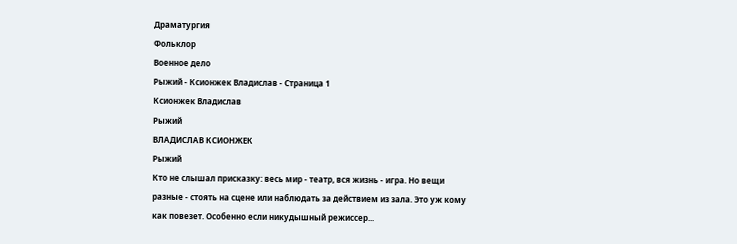Драматургия
Фольклор
Военное дело
Рыжий - Ксионжек Владислав - Страница 1
Ксионжек Владислав
Рыжий
ВЛАДИСЛАВ КСИОНЖЕК
Рыжий
Кто не слышал присказку: весь мир - театр, вся жизнь - игра. Но вещи разные - стоять на сцене или наблюдать за действием из зала. Это уж кому как повезет. Особенно если никудышный режиссер...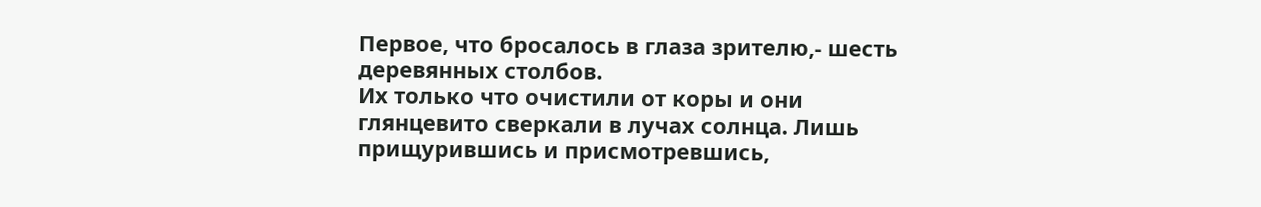Первое, что бросалось в глаза зрителю,- шесть деревянных столбов.
Их только что очистили от коры и они глянцевито сверкали в лучах солнца. Лишь прищурившись и присмотревшись,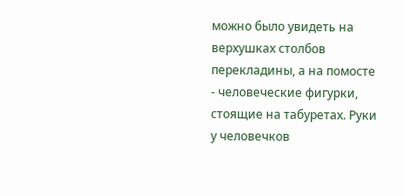можно было увидеть на верхушках столбов перекладины, а на помосте - человеческие фигурки, стоящие на табуретах. Руки у человечков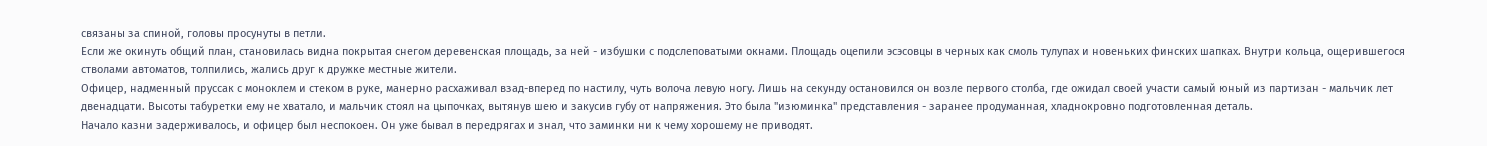связаны за спиной, головы просунуты в петли.
Если же окинуть общий план, становилась видна покрытая снегом деревенская площадь, за ней - избушки с подслеповатыми окнами. Площадь оцепили эсэсовцы в черных как смоль тулупах и новеньких финских шапках. Внутри кольца, ощерившегося стволами автоматов, толпились, жались друг к дружке местные жители.
Офицер, надменный пруссак с моноклем и стеком в руке, манерно расхаживал взад-вперед по настилу, чуть волоча левую ногу. Лишь на секунду остановился он возле первого столба, где ожидал своей участи самый юный из партизан - мальчик лет двенадцати. Высоты табуретки ему не хватало, и мальчик стоял на цыпочках, вытянув шею и закусив губу от напряжения. Это была "изюминка" представления - заранее продуманная, хладнокровно подготовленная деталь.
Начало казни задерживалось, и офицер был неспокоен. Он уже бывал в передрягах и знал, что заминки ни к чему хорошему не приводят.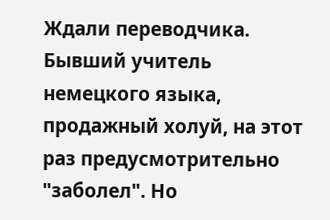Ждали переводчика. Бывший учитель немецкого языка, продажный холуй, на этот раз предусмотрительно "заболел". Но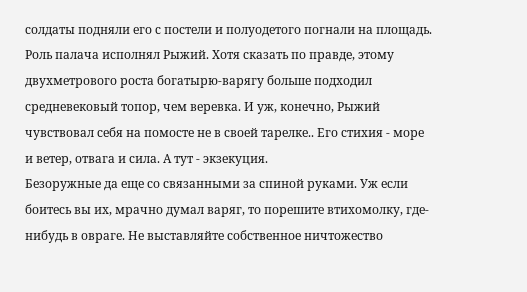солдаты подняли его с постели и полуодетого погнали на площадь.
Роль палача исполнял Рыжий. Хотя сказать по правде, этому двухметрового роста богатырю-варягу больше подходил средневековый топор, чем веревка. И уж, конечно, Рыжий чувствовал себя на помосте не в своей тарелке.. Его стихия - море и ветер, отвага и сила. А тут - экзекуция.
Безоружные да еще со связанными за спиной руками. Уж если боитесь вы их, мрачно думал варяг, то порешите втихомолку, где-нибудь в овраге. Не выставляйте собственное ничтожество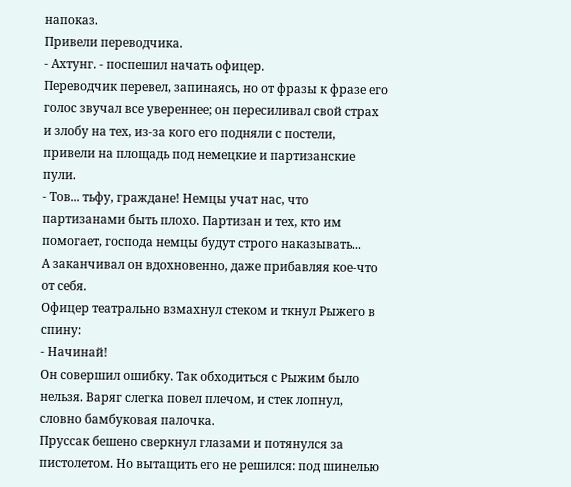напоказ.
Привели переводчика.
- Ахтунг. - поспешил начать офицер.
Переводчик перевел, запинаясь, но от фразы к фразе его голос звучал все увереннее; он пересиливал свой страх и злобу на тех, из-за кого его подняли с постели, привели на площадь под немецкие и партизанские пули.
- Тов... тьфу, граждане! Немцы учат нас, что партизанами быть плохо. Партизан и тех, кто им помогает, господа немцы будут строго наказывать...
А заканчивал он вдохновенно, даже прибавляя кое-что от себя.
Офицер театрально взмахнул стеком и ткнул Рыжего в спину:
- Начинай!
Он совершил ошибку. Так обходиться с Рыжим было нельзя. Варяг слегка повел плечом, и стек лопнул, словно бамбуковая палочка.
Пруссак бешено сверкнул глазами и потянулся за пистолетом. Но вытащить его не решился: под шинелью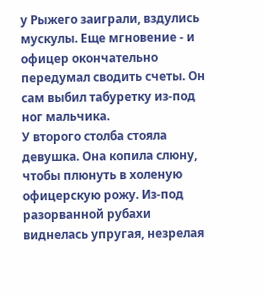у Рыжего заиграли, вздулись мускулы. Еще мгновение - и офицер окончательно передумал сводить счеты. Он сам выбил табуретку из-под ног мальчика.
У второго столба стояла девушка. Она копила слюну, чтобы плюнуть в холеную офицерскую рожу. Из-под разорванной рубахи виднелась упругая, незрелая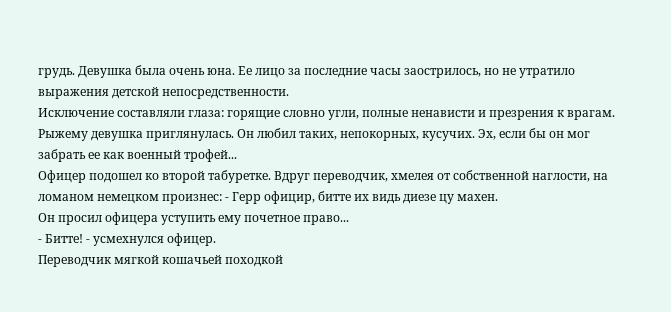грудь. Девушка была очень юна. Ее лицо за последние часы заострилось, но не утратило выражения детской непосредственности.
Исключение составляли глаза: горящие словно угли, полные ненависти и презрения к врагам.
Рыжему девушка приглянулась. Он любил таких, непокорных, кусучих. Эх, если бы он мог забрать ее как военный трофей...
Офицер подошел ко второй табуретке. Вдруг переводчик, хмелея от собственной наглости, на ломаном немецком произнес: - Герр официр, битте их видь диезе цу махен.
Он просил офицера уступить ему почетное право...
- Битте! - усмехнулся офицер.
Переводчик мягкой кошачьей походкой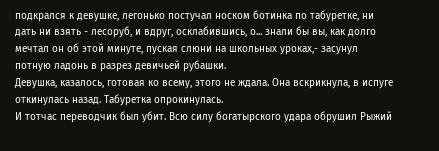подкрался к девушке, легонько постучал носком ботинка по табуретке, ни дать ни взять - лесоруб, и вдруг, осклабившись, о... знали бы вы, как долго мечтал он об этой минуте, пуская слюни на школьных уроках,- засунул потную ладонь в разрез девичьей рубашки.
Девушка, казалось, готовая ко всему, этого не ждала. Она вскрикнула, в испуге откинулась назад. Табуретка опрокинулась.
И тотчас переводчик был убит. Всю силу богатырского удара обрушил Рыжий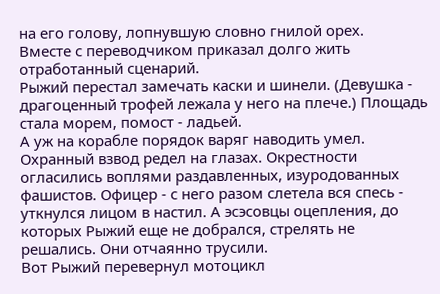на его голову, лопнувшую словно гнилой орех.
Вместе с переводчиком приказал долго жить отработанный сценарий.
Рыжий перестал замечать каски и шинели. (Девушка - драгоценный трофей лежала у него на плече.) Площадь стала морем, помост - ладьей.
А уж на корабле порядок варяг наводить умел.
Охранный взвод редел на глазах. Окрестности огласились воплями раздавленных, изуродованных фашистов. Офицер - с него разом слетела вся спесь - уткнулся лицом в настил. А эсэсовцы оцепления, до которых Рыжий еще не добрался, стрелять не решались. Они отчаянно трусили.
Вот Рыжий перевернул мотоцикл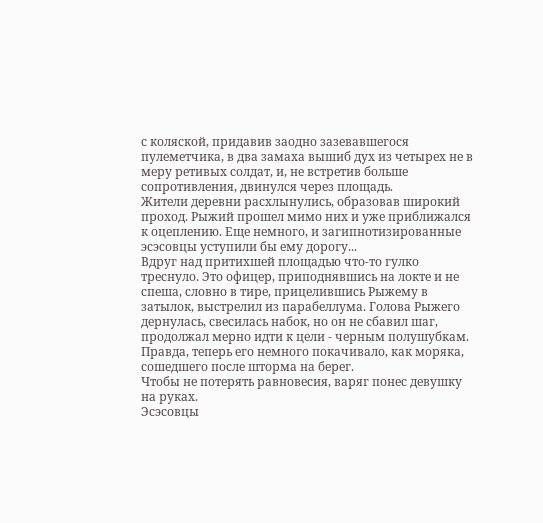с коляской, придавив заодно зазевавшегося пулеметчика, в два замаха вышиб дух из четырех не в меру ретивых солдат, и, не встретив больше сопротивления, двинулся через площадь.
Жители деревни расхлынулись, образовав широкий проход. Рыжий прошел мимо них и уже приближался к оцеплению. Еще немного, и загипнотизированные эсэсовцы уступили бы ему дорогу...
Вдруг над притихшей площадью что-то гулко треснуло. Это офицер, приподнявшись на локте и не спеша, словно в тире, прицелившись Рыжему в затылок, выстрелил из парабеллума. Голова Рыжего дернулась, свесилась набок, но он не сбавил шаг, продолжал мерно идти к цели - черным полушубкам. Правда, теперь его немного покачивало, как моряка, сошедшего после шторма на берег.
Чтобы не потерять равновесия, варяг понес девушку на руках.
Эсэсовцы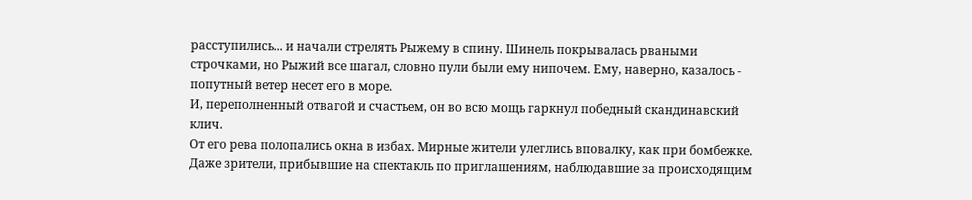расступились... и начали стрелять Рыжему в спину. Шинель покрывалась рваными строчками, но Рыжий все шагал, словно пули были ему нипочем. Ему, наверно, казалось - попутный ветер несет его в море.
И, переполненный отвагой и счастьем, он во всю мощь гаркнул победный скандинавский клич.
От его рева полопались окна в избах. Мирные жители улеглись вповалку, как при бомбежке. Даже зрители, прибывшие на спектакль по приглашениям, наблюдавшие за происходящим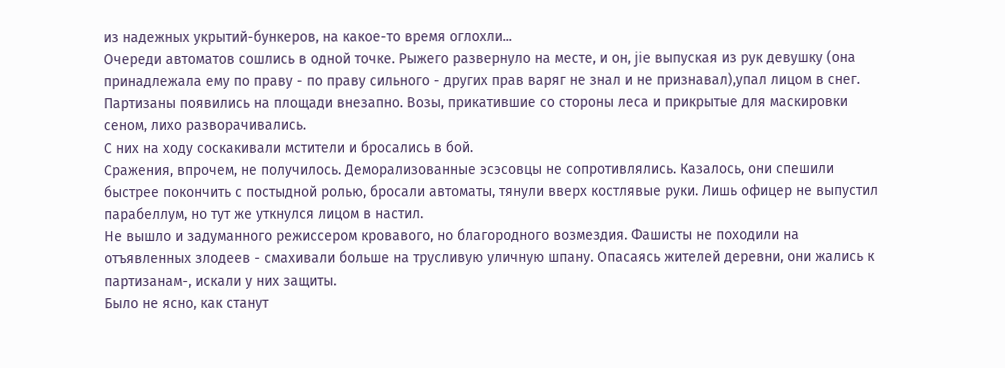из надежных укрытий-бункеров, на какое-то время оглохли...
Очереди автоматов сошлись в одной точке. Рыжего развернуло на месте, и он, jie выпуская из рук девушку (она принадлежала ему по праву - по праву сильного - других прав варяг не знал и не признавал),упал лицом в снег.
Партизаны появились на площади внезапно. Возы, прикатившие со стороны леса и прикрытые для маскировки сеном, лихо разворачивались.
С них на ходу соскакивали мстители и бросались в бой.
Сражения, впрочем, не получилось. Деморализованные эсэсовцы не сопротивлялись. Казалось, они спешили быстрее покончить с постыдной ролью, бросали автоматы, тянули вверх костлявые руки. Лишь офицер не выпустил парабеллум, но тут же уткнулся лицом в настил.
Не вышло и задуманного режиссером кровавого, но благородного возмездия. Фашисты не походили на отъявленных злодеев - смахивали больше на трусливую уличную шпану. Опасаясь жителей деревни, они жались к партизанам-, искали у них защиты.
Было не ясно, как станут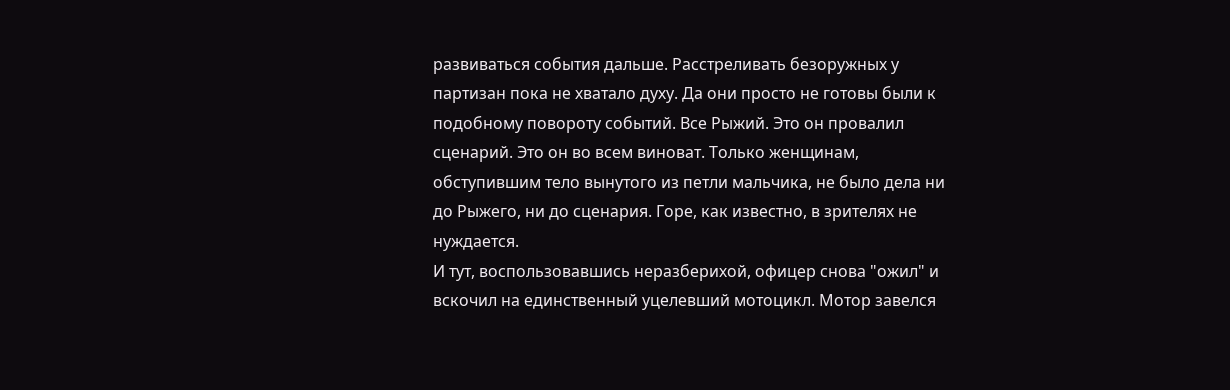развиваться события дальше. Расстреливать безоружных у партизан пока не хватало духу. Да они просто не готовы были к подобному повороту событий. Все Рыжий. Это он провалил сценарий. Это он во всем виноват. Только женщинам, обступившим тело вынутого из петли мальчика, не было дела ни до Рыжего, ни до сценария. Горе, как известно, в зрителях не нуждается.
И тут, воспользовавшись неразберихой, офицер снова "ожил" и вскочил на единственный уцелевший мотоцикл. Мотор завелся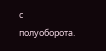с полуоборота.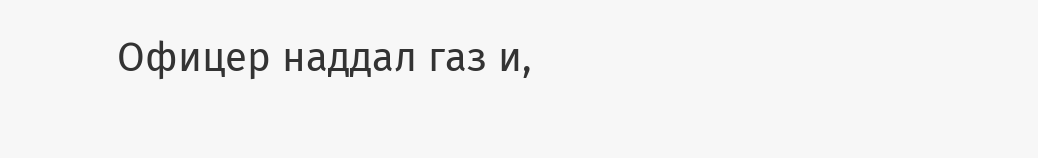Офицер наддал газ и,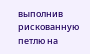выполнив рискованную петлю на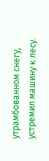утрамбованном снегу, устремил машину к лесу.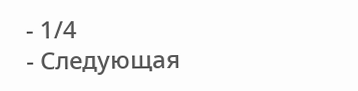- 1/4
- Следующая